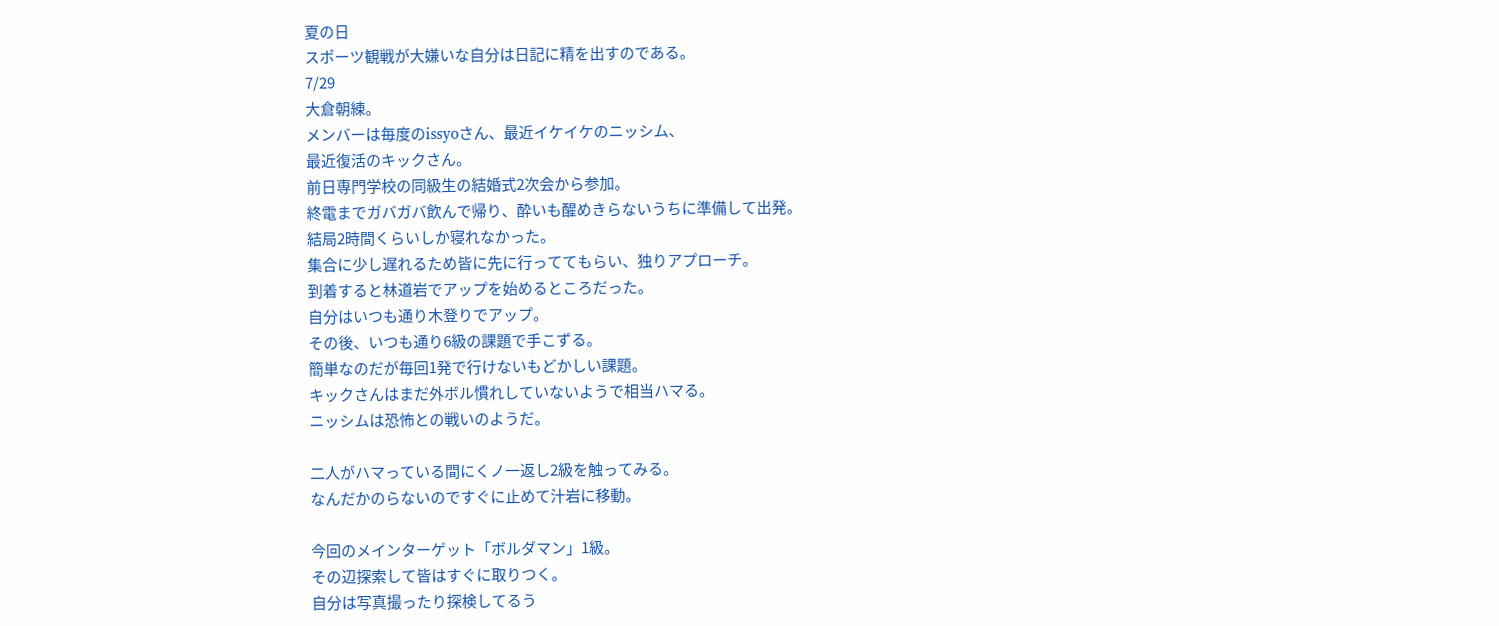夏の日
スポーツ観戦が大嫌いな自分は日記に精を出すのである。
7/29
大倉朝練。
メンバーは毎度のissyoさん、最近イケイケのニッシム、
最近復活のキックさん。
前日専門学校の同級生の結婚式2次会から参加。
終電までガバガバ飲んで帰り、酔いも醒めきらないうちに準備して出発。
結局2時間くらいしか寝れなかった。
集合に少し遅れるため皆に先に行っててもらい、独りアプローチ。
到着すると林道岩でアップを始めるところだった。
自分はいつも通り木登りでアップ。
その後、いつも通り6級の課題で手こずる。
簡単なのだが毎回1発で行けないもどかしい課題。
キックさんはまだ外ボル慣れしていないようで相当ハマる。
ニッシムは恐怖との戦いのようだ。

二人がハマっている間にくノ一返し2級を触ってみる。
なんだかのらないのですぐに止めて汁岩に移動。

今回のメインターゲット「ボルダマン」1級。
その辺探索して皆はすぐに取りつく。
自分は写真撮ったり探検してるう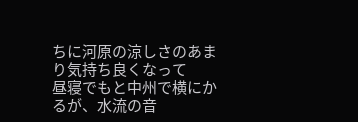ちに河原の涼しさのあまり気持ち良くなって
昼寝でもと中州で横にかるが、水流の音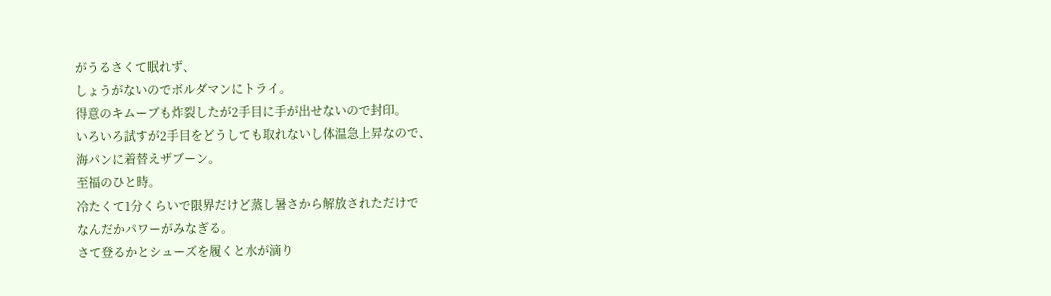がうるさくて眠れず、
しょうがないのでボルダマンにトライ。
得意のキムーブも炸裂したが2手目に手が出せないので封印。
いろいろ試すが2手目をどうしても取れないし体温急上昇なので、
海パンに着替えザブーン。
至福のひと時。
冷たくて1分くらいで限界だけど蒸し暑さから解放されただけで
なんだかパワーがみなぎる。
さて登るかとシューズを履くと水が滴り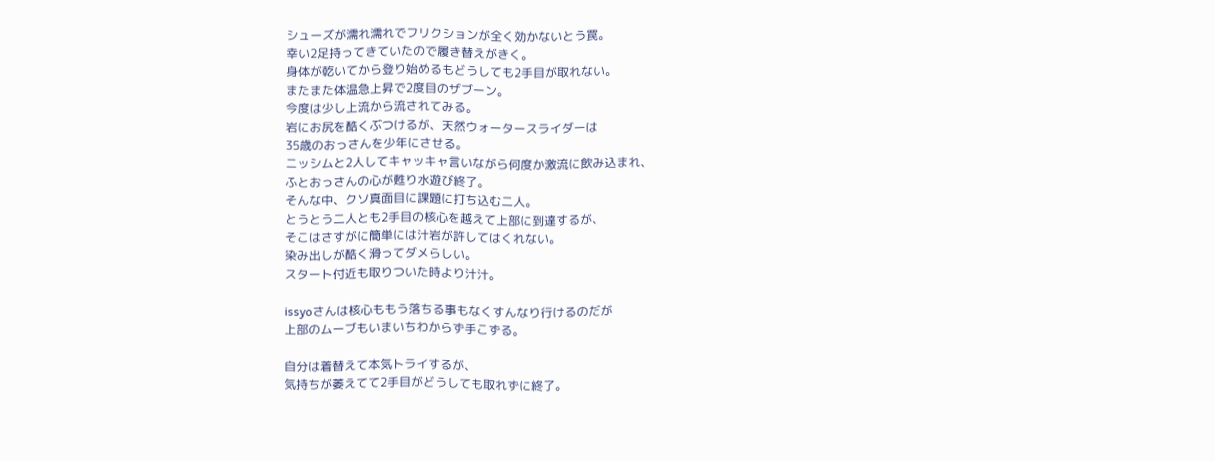シューズが濡れ濡れでフリクションが全く効かないとう罠。
幸い2足持ってきていたので履き替えがきく。
身体が乾いてから登り始めるもどうしても2手目が取れない。
またまた体温急上昇で2度目のザブーン。
今度は少し上流から流されてみる。
岩にお尻を酷くぶつけるが、天然ウォータースライダーは
35歳のおっさんを少年にさせる。
ニッシムと2人してキャッキャ言いながら何度か激流に飲み込まれ、
ふとおっさんの心が甦り水遊び終了。
そんな中、クソ真面目に課題に打ち込む二人。
とうとう二人とも2手目の核心を越えて上部に到達するが、
そこはさすがに簡単には汁岩が許してはくれない。
染み出しが酷く滑ってダメらしい。
スタート付近も取りついた時より汁汁。

issyoさんは核心ももう落ちる事もなくすんなり行けるのだが
上部のムーブもいまいちわからず手こずる。

自分は着替えて本気トライするが、
気持ちが萎えてて2手目がどうしても取れずに終了。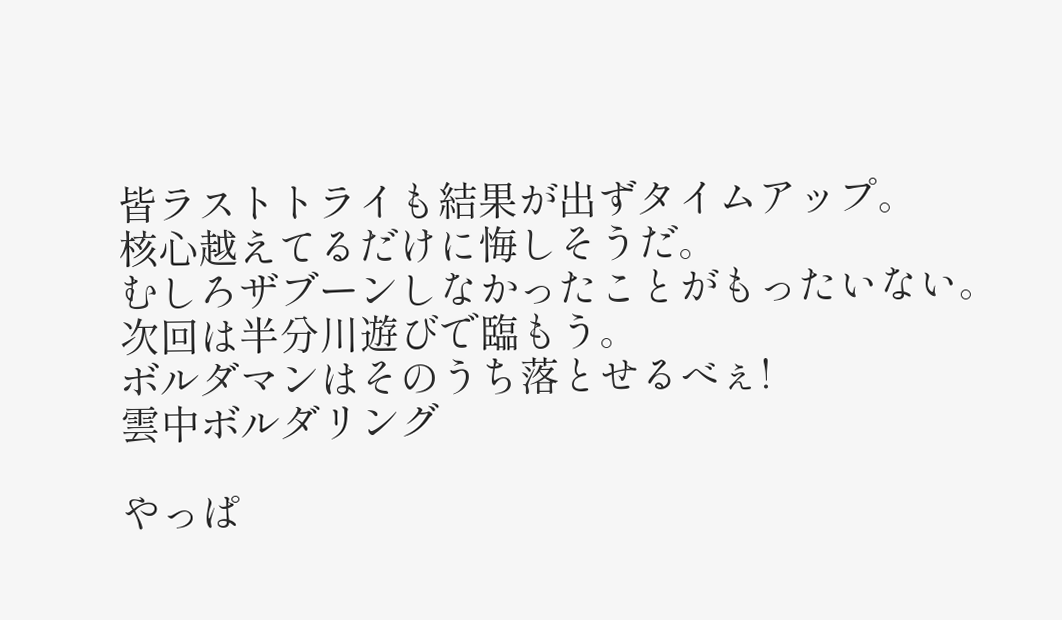皆ラストトライも結果が出ずタイムアップ。
核心越えてるだけに悔しそうだ。
むしろザブーンしなかったことがもったいない。
次回は半分川遊びで臨もう。
ボルダマンはそのうち落とせるべぇ!
雲中ボルダリング

やっぱ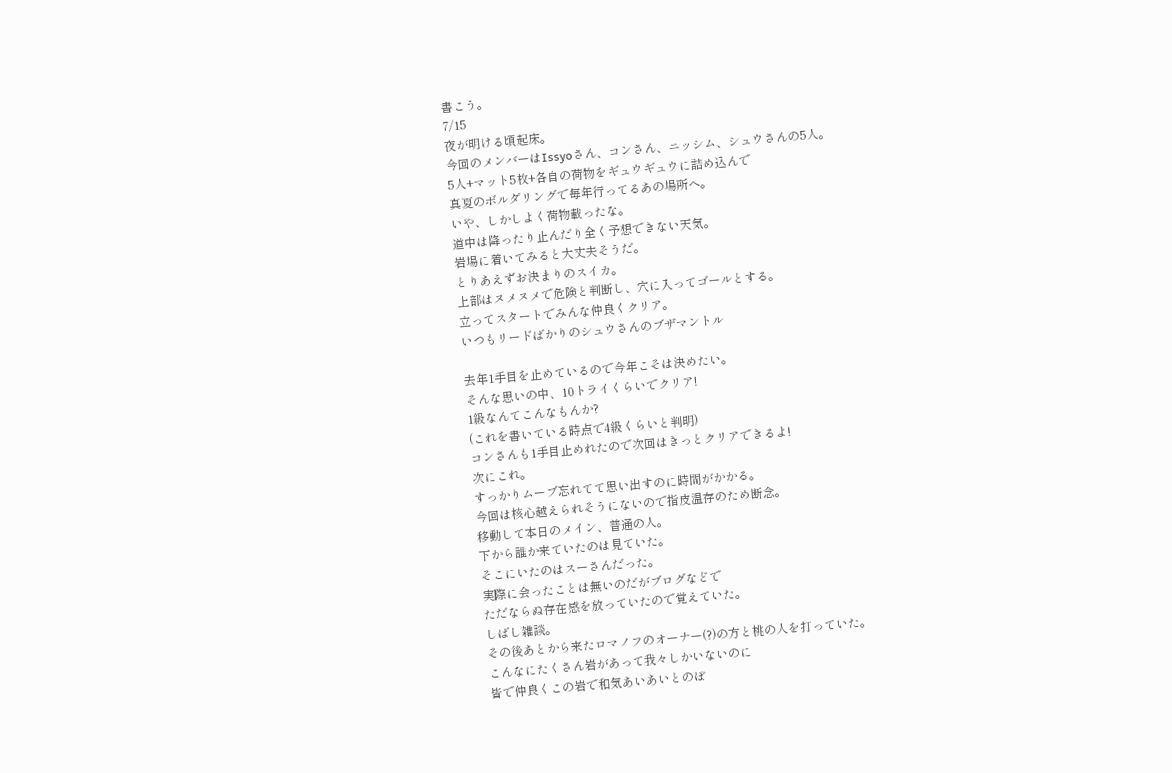書こう。
7/15
夜が明ける頃起床。
今回のメンバーはIssyoさん、コンさん、ニッシム、シュウさんの5人。
5人+マット5枚+各自の荷物をギュウギュウに詰め込んで
真夏のボルダリングで毎年行ってるあの場所へ。
いや、しかしよく荷物載ったな。
道中は降ったり止んだり全く予想できない天気。
岩場に着いてみると大丈夫そうだ。
とりあえずお決まりのスイカ。
上部はヌメヌメで危険と判断し、穴に入ってゴールとする。
立ってスタートでみんな仲良くクリア。
いつもリードばかりのシュウさんのブザマントル

去年1手目を止めているので今年こそは決めたい。
そんな思いの中、10トライくらいでクリア!
1級なんてこんなもんか?
(これを書いている時点で4級くらいと判明)
コンさんも1手目止めれたので次回はきっとクリアできるよ!
次にこれ。
すっかりムーブ忘れてて思い出すのに時間がかかる。
今回は核心越えられそうにないので指皮温存のため断念。
移動して本日のメイン、普通の人。
下から誰か来ていたのは見ていた。
そこにいたのはスーさんだった。
実際に会ったことは無いのだがブログなどで
ただならぬ存在感を放っていたので覚えていた。
しばし雑談。
その後あとから来たロマノフのオーナー(?)の方と桃の人を打っていた。
こんなにたくさん岩があって我々しかいないのに
皆で仲良くこの岩で和気あいあいとのぼ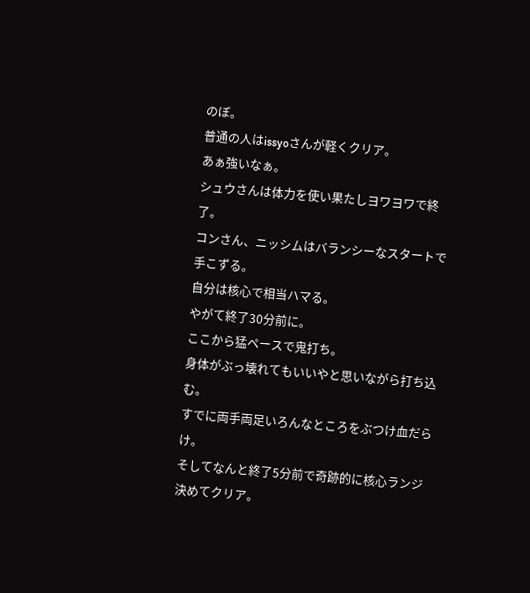のぼ。
普通の人はissyoさんが軽くクリア。
あぁ強いなぁ。
シュウさんは体力を使い果たしヨワヨワで終了。
コンさん、ニッシムはバランシーなスタートで手こずる。
自分は核心で相当ハマる。
やがて終了30分前に。
ここから猛ペースで鬼打ち。
身体がぶっ壊れてもいいやと思いながら打ち込む。
すでに両手両足いろんなところをぶつけ血だらけ。
そしてなんと終了5分前で奇跡的に核心ランジ決めてクリア。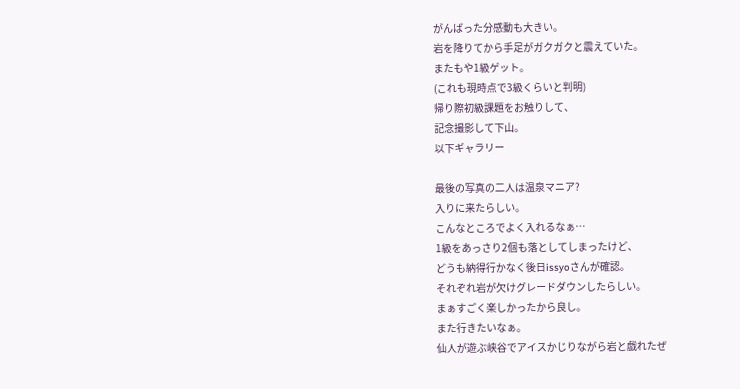がんばった分感動も大きい。
岩を降りてから手足がガクガクと震えていた。
またもや1級ゲット。
(これも現時点で3級くらいと判明)
帰り際初級課題をお触りして、
記念撮影して下山。
以下ギャラリー

最後の写真の二人は温泉マニア?
入りに来たらしい。
こんなところでよく入れるなぁ…
1級をあっさり2個も落としてしまったけど、
どうも納得行かなく後日issyoさんが確認。
それぞれ岩が欠けグレードダウンしたらしい。
まぁすごく楽しかったから良し。
また行きたいなぁ。
仙人が遊ぶ峡谷でアイスかじりながら岩と戯れたぜ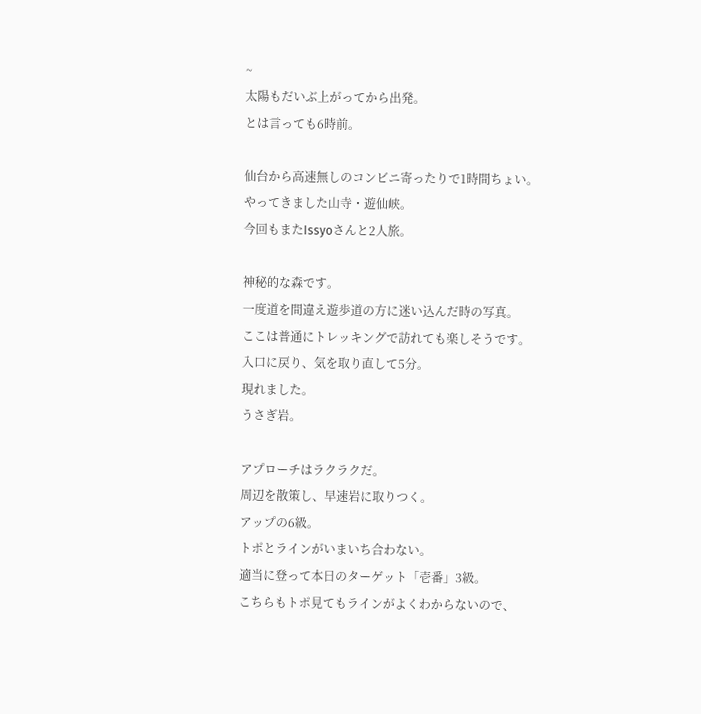~
太陽もだいぶ上がってから出発。
とは言っても6時前。

仙台から高速無しのコンビニ寄ったりで1時間ちょい。
やってきました山寺・遊仙峡。
今回もまたIssyoさんと2人旅。

神秘的な森です。
一度道を間違え遊歩道の方に迷い込んだ時の写真。
ここは普通にトレッキングで訪れても楽しそうです。
入口に戻り、気を取り直して5分。
現れました。
うさぎ岩。

アプローチはラクラクだ。
周辺を散策し、早速岩に取りつく。
アップの6級。
トポとラインがいまいち合わない。
適当に登って本日のターゲット「壱番」3級。
こちらもトポ見てもラインがよくわからないので、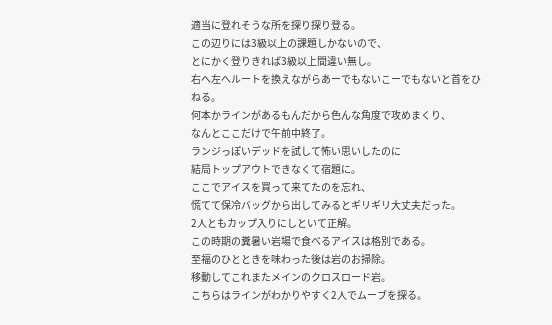適当に登れそうな所を探り探り登る。
この辺りには3級以上の課題しかないので、
とにかく登りきれば3級以上間違い無し。
右へ左へルートを換えながらあーでもないこーでもないと首をひねる。
何本かラインがあるもんだから色んな角度で攻めまくり、
なんとここだけで午前中終了。
ランジっぽいデッドを試して怖い思いしたのに
結局トップアウトできなくて宿題に。
ここでアイスを買って来てたのを忘れ、
慌てて保冷バッグから出してみるとギリギリ大丈夫だった。
2人ともカップ入りにしといて正解。
この時期の糞暑い岩場で食べるアイスは格別である。
至福のひとときを味わった後は岩のお掃除。
移動してこれまたメインのクロスロード岩。
こちらはラインがわかりやすく2人でムーブを探る。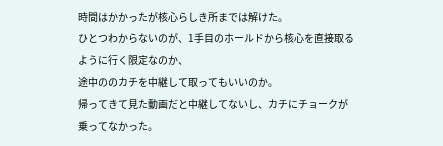時間はかかったが核心らしき所までは解けた。
ひとつわからないのが、1手目のホールドから核心を直接取るように行く限定なのか、
途中ののカチを中継して取ってもいいのか。
帰ってきて見た動画だと中継してないし、カチにチョークが乗ってなかった。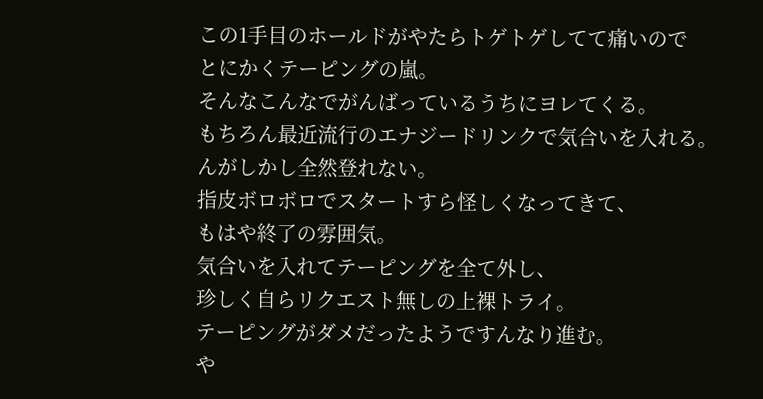この1手目のホールドがやたらトゲトゲしてて痛いので
とにかくテーピングの嵐。
そんなこんなでがんばっているうちにヨレてくる。
もちろん最近流行のエナジードリンクで気合いを入れる。
んがしかし全然登れない。
指皮ボロボロでスタートすら怪しくなってきて、
もはや終了の雰囲気。
気合いを入れてテーピングを全て外し、
珍しく自らリクエスト無しの上裸トライ。
テーピングがダメだったようですんなり進む。
や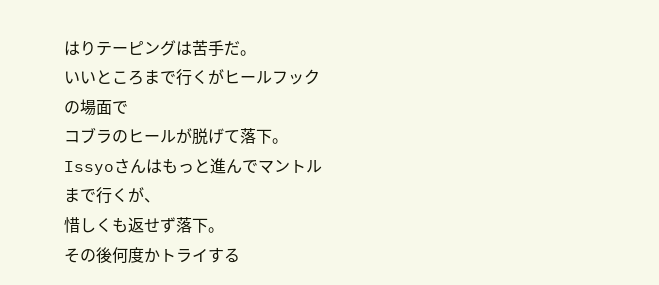はりテーピングは苦手だ。
いいところまで行くがヒールフックの場面で
コブラのヒールが脱げて落下。
Issyoさんはもっと進んでマントルまで行くが、
惜しくも返せず落下。
その後何度かトライする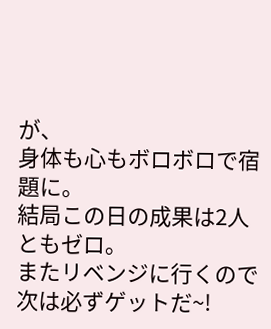が、
身体も心もボロボロで宿題に。
結局この日の成果は2人ともゼロ。
またリベンジに行くので次は必ずゲットだ~!